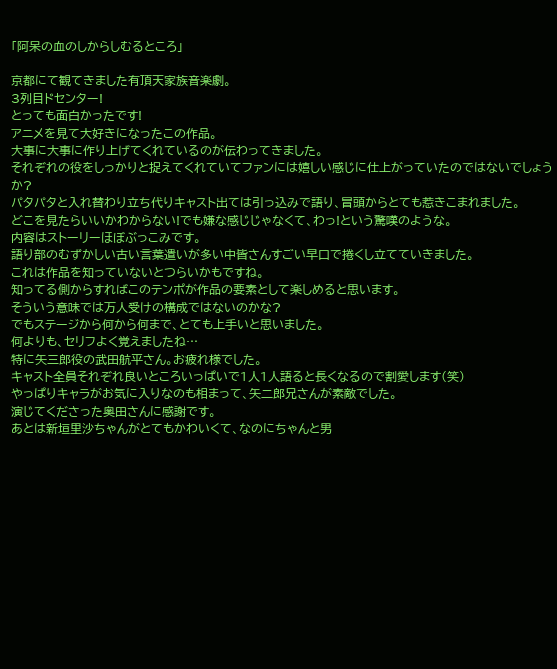「阿呆の血のしからしむるところ」

京都にて観てきました有頂天家族音楽劇。
3列目ドセンター!
とっても面白かったです!
アニメを見て大好きになったこの作品。
大事に大事に作り上げてくれているのが伝わってきました。
それぞれの役をしっかりと捉えてくれていてファンには嬉しい感じに仕上がっていたのではないでしょうか?
パタパタと入れ替わり立ち代りキャスト出ては引っ込みで語り、冒頭からとても惹きこまれました。
どこを見たらいいかわからない!でも嫌な感じじゃなくて、わっ!という驚嘆のような。
内容はストーリーほぼぶっこみです。
語り部のむずかしい古い言葉遣いが多い中皆さんすごい早口で捲くし立てていきました。
これは作品を知っていないとつらいかもですね。
知ってる側からすればこのテンポが作品の要素として楽しめると思います。
そういう意味では万人受けの構成ではないのかな?
でもステージから何から何まで、とても上手いと思いました。
何よりも、セリフよく覚えましたね…
特に矢三郎役の武田航平さん。お疲れ様でした。
キャスト全員それぞれ良いところいっぱいで1人1人語ると長くなるので割愛します(笑)
やっぱりキャラがお気に入りなのも相まって、矢二郎兄さんが素敵でした。
演じてくださった奥田さんに感謝です。
あとは新垣里沙ちゃんがとてもかわいくて、なのにちゃんと男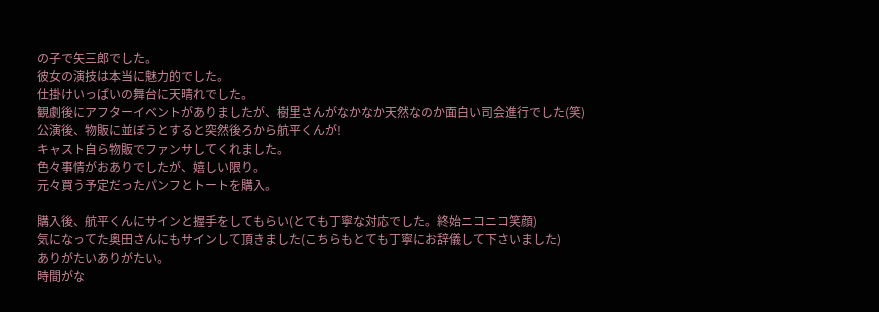の子で矢三郎でした。
彼女の演技は本当に魅力的でした。
仕掛けいっぱいの舞台に天晴れでした。
観劇後にアフターイベントがありましたが、樹里さんがなかなか天然なのか面白い司会進行でした(笑)
公演後、物販に並ぼうとすると突然後ろから航平くんが!
キャスト自ら物販でファンサしてくれました。
色々事情がおありでしたが、嬉しい限り。
元々買う予定だったパンフとトートを購入。

購入後、航平くんにサインと握手をしてもらい(とても丁寧な対応でした。終始ニコニコ笑顔)
気になってた奥田さんにもサインして頂きました(こちらもとても丁寧にお辞儀して下さいました)
ありがたいありがたい。
時間がな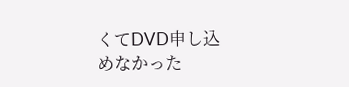くてDVD申し込めなかった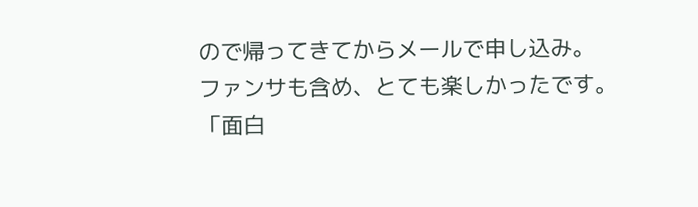ので帰ってきてからメールで申し込み。
ファンサも含め、とても楽しかったです。
「面白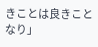きことは良きことなり」